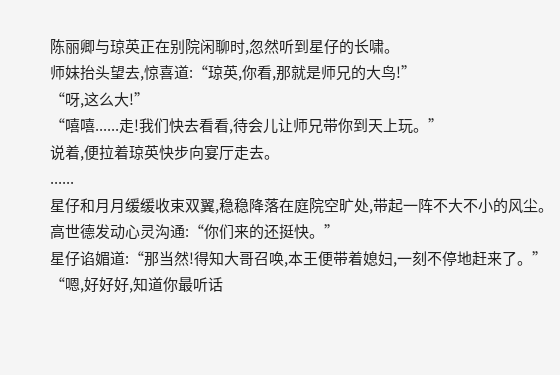陈丽卿与琼英正在别院闲聊时,忽然听到星仔的长啸。
师妹抬头望去,惊喜道:“琼英,你看,那就是师兄的大鸟!”
“呀,这么大!”
“嘻嘻......走!我们快去看看,待会儿让师兄带你到天上玩。”
说着,便拉着琼英快步向宴厅走去。
......
星仔和月月缓缓收束双翼,稳稳降落在庭院空旷处,带起一阵不大不小的风尘。
高世德发动心灵沟通:“你们来的还挺快。”
星仔谄媚道:“那当然!得知大哥召唤,本王便带着媳妇,一刻不停地赶来了。”
“嗯,好好好,知道你最听话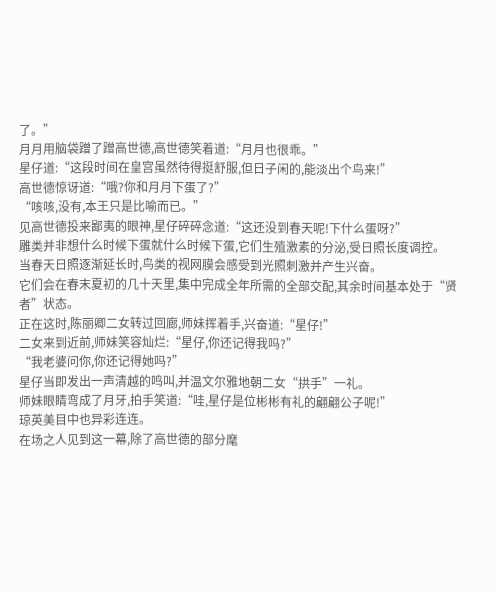了。”
月月用脑袋蹭了蹭高世德,高世德笑着道:“月月也很乖。”
星仔道:“这段时间在皇宫虽然待得挺舒服,但日子闲的,能淡出个鸟来!”
高世德惊讶道:“哦?你和月月下蛋了?”
“咳咳,没有,本王只是比喻而已。”
见高世德投来鄙夷的眼神,星仔碎碎念道:“这还没到春天呢!下什么蛋呀?”
雕类并非想什么时候下蛋就什么时候下蛋,它们生殖激素的分泌,受日照长度调控。
当春天日照逐渐延长时,鸟类的视网膜会感受到光照刺激并产生兴奋。
它们会在春末夏初的几十天里,集中完成全年所需的全部交配,其余时间基本处于“贤者”状态。
正在这时,陈丽卿二女转过回廊,师妹挥着手,兴奋道:“星仔!”
二女来到近前,师妹笑容灿烂:“星仔,你还记得我吗?”
“我老婆问你,你还记得她吗?”
星仔当即发出一声清越的鸣叫,并温文尔雅地朝二女“拱手”一礼。
师妹眼睛弯成了月牙,拍手笑道:“哇,星仔是位彬彬有礼的翩翩公子呢!”
琼英美目中也异彩连连。
在场之人见到这一幕,除了高世德的部分麾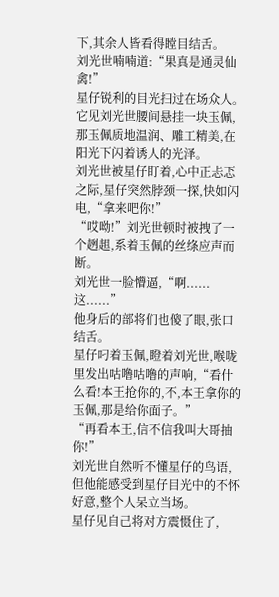下,其余人皆看得瞠目结舌。
刘光世喃喃道:“果真是通灵仙禽!”
星仔锐利的目光扫过在场众人。
它见刘光世腰间悬挂一块玉佩,那玉佩质地温润、雕工精美,在阳光下闪着诱人的光泽。
刘光世被星仔盯着,心中正忐忑之际,星仔突然脖颈一探,快如闪电,“拿来吧你!”
“哎呦!”刘光世顿时被拽了一个趔趄,系着玉佩的丝绦应声而断。
刘光世一脸懵逼,“啊......这......”
他身后的部将们也傻了眼,张口结舌。
星仔叼着玉佩,瞪着刘光世,喉咙里发出咕噜咕噜的声响,“看什么看!本王抢你的,不,本王拿你的玉佩,那是给你面子。”
“再看本王,信不信我叫大哥抽你!”
刘光世自然听不懂星仔的鸟语,但他能感受到星仔目光中的不怀好意,整个人呆立当场。
星仔见自己将对方震慑住了,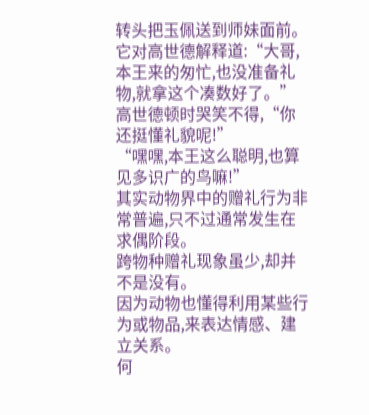转头把玉佩送到师妹面前。
它对高世德解释道:“大哥,本王来的匆忙,也没准备礼物,就拿这个凑数好了。”
高世德顿时哭笑不得,“你还挺懂礼貌呢!”
“嘿嘿,本王这么聪明,也算见多识广的鸟嘛!”
其实动物界中的赠礼行为非常普遍,只不过通常发生在求偶阶段。
跨物种赠礼现象虽少,却并不是没有。
因为动物也懂得利用某些行为或物品,来表达情感、建立关系。
何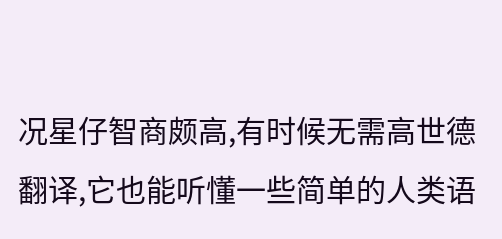况星仔智商颇高,有时候无需高世德翻译,它也能听懂一些简单的人类语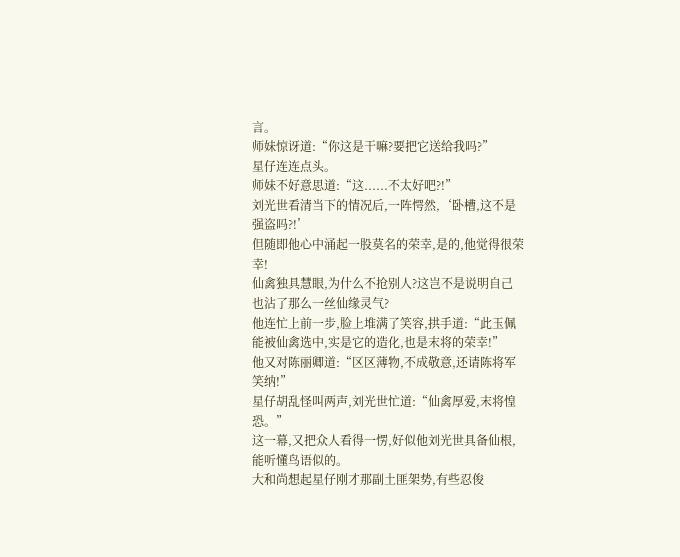言。
师妹惊讶道:“你这是干嘛?要把它送给我吗?”
星仔连连点头。
师妹不好意思道:“这......不太好吧?!”
刘光世看清当下的情况后,一阵愕然,‘卧槽,这不是强盗吗?!’
但随即他心中涌起一股莫名的荣幸,是的,他觉得很荣幸!
仙禽独具慧眼,为什么不抢别人?这岂不是说明自己也沾了那么一丝仙缘灵气?
他连忙上前一步,脸上堆满了笑容,拱手道:“此玉佩能被仙禽选中,实是它的造化,也是末将的荣幸!”
他又对陈丽卿道:“区区薄物,不成敬意,还请陈将军笑纳!”
星仔胡乱怪叫两声,刘光世忙道:“仙禽厚爱,末将惶恐。”
这一幕,又把众人看得一愣,好似他刘光世具备仙根,能听懂鸟语似的。
大和尚想起星仔刚才那副土匪架势,有些忍俊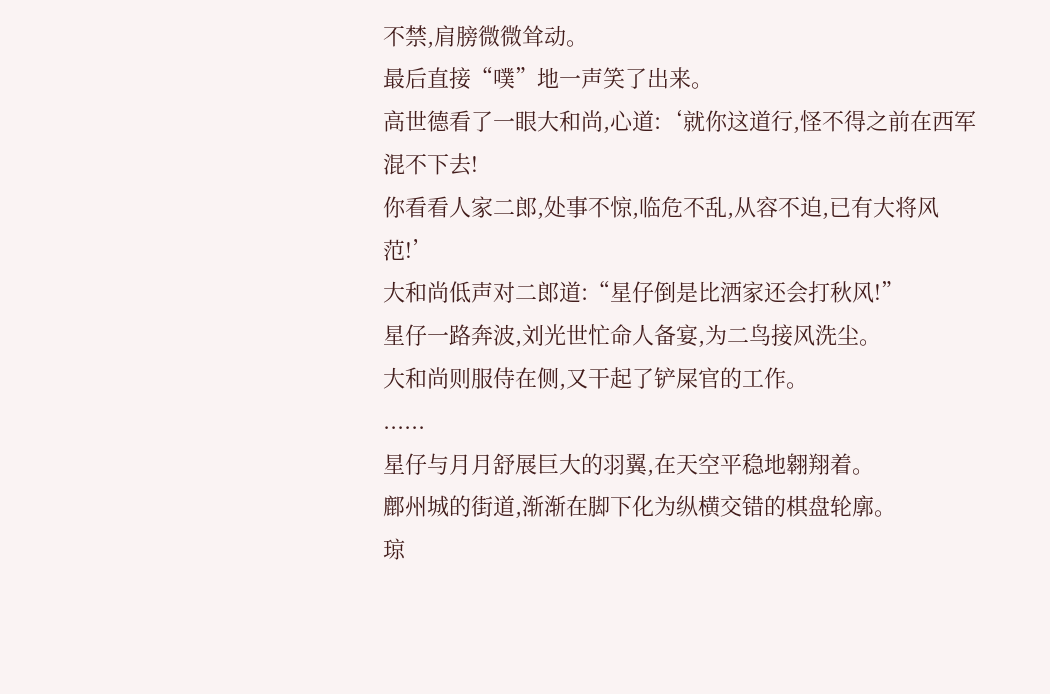不禁,肩膀微微耸动。
最后直接“噗”地一声笑了出来。
高世德看了一眼大和尚,心道:‘就你这道行,怪不得之前在西军混不下去!
你看看人家二郎,处事不惊,临危不乱,从容不迫,已有大将风范!’
大和尚低声对二郎道:“星仔倒是比洒家还会打秋风!”
星仔一路奔波,刘光世忙命人备宴,为二鸟接风洗尘。
大和尚则服侍在侧,又干起了铲屎官的工作。
......
星仔与月月舒展巨大的羽翼,在天空平稳地翱翔着。
鄜州城的街道,渐渐在脚下化为纵横交错的棋盘轮廓。
琼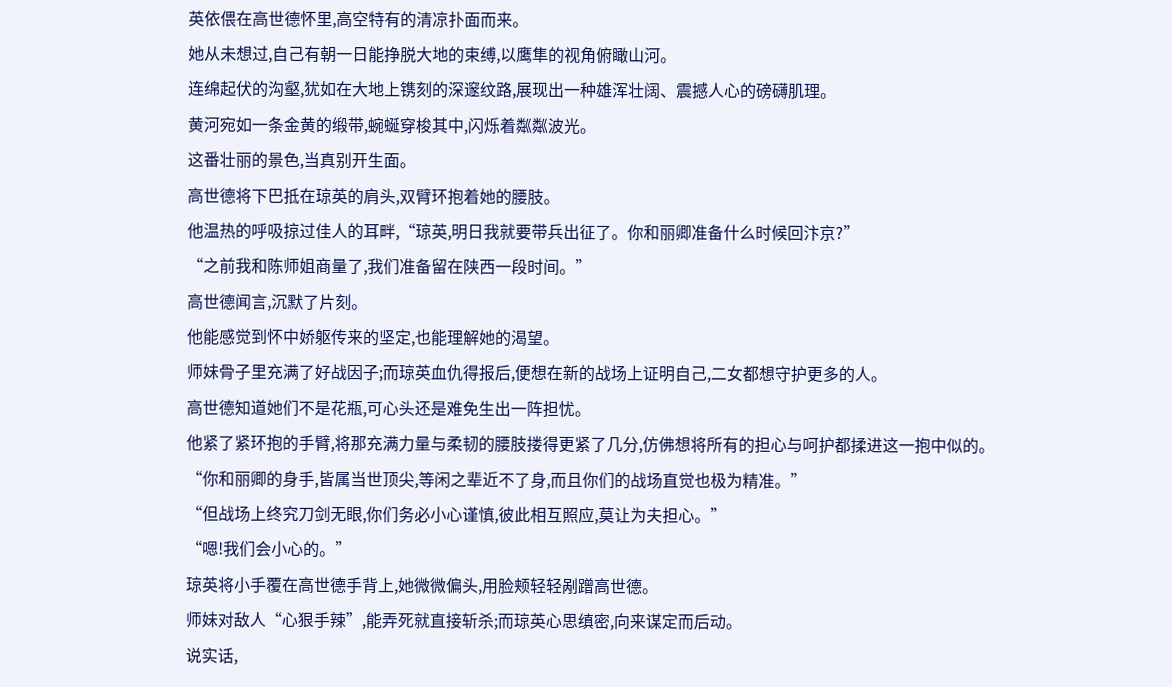英依偎在高世德怀里,高空特有的清凉扑面而来。
她从未想过,自己有朝一日能挣脱大地的束缚,以鹰隼的视角俯瞰山河。
连绵起伏的沟壑,犹如在大地上镌刻的深邃纹路,展现出一种雄浑壮阔、震撼人心的磅礴肌理。
黄河宛如一条金黄的缎带,蜿蜒穿梭其中,闪烁着粼粼波光。
这番壮丽的景色,当真别开生面。
高世德将下巴抵在琼英的肩头,双臂环抱着她的腰肢。
他温热的呼吸掠过佳人的耳畔,“琼英,明日我就要带兵出征了。你和丽卿准备什么时候回汴京?”
“之前我和陈师姐商量了,我们准备留在陕西一段时间。”
高世德闻言,沉默了片刻。
他能感觉到怀中娇躯传来的坚定,也能理解她的渴望。
师妹骨子里充满了好战因子;而琼英血仇得报后,便想在新的战场上证明自己,二女都想守护更多的人。
高世德知道她们不是花瓶,可心头还是难免生出一阵担忧。
他紧了紧环抱的手臂,将那充满力量与柔韧的腰肢搂得更紧了几分,仿佛想将所有的担心与呵护都揉进这一抱中似的。
“你和丽卿的身手,皆属当世顶尖,等闲之辈近不了身,而且你们的战场直觉也极为精准。”
“但战场上终究刀剑无眼,你们务必小心谨慎,彼此相互照应,莫让为夫担心。”
“嗯!我们会小心的。”
琼英将小手覆在高世德手背上,她微微偏头,用脸颊轻轻剐蹭高世德。
师妹对敌人“心狠手辣”,能弄死就直接斩杀;而琼英心思缜密,向来谋定而后动。
说实话,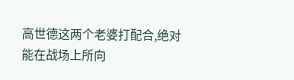高世德这两个老婆打配合,绝对能在战场上所向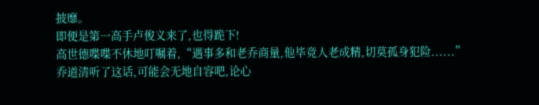披靡。
即便是第一高手卢俊义来了,也得跪下!
高世德喋喋不休地叮嘱着,“遇事多和老乔商量,他毕竟人老成精,切莫孤身犯险......”
乔道清听了这话,可能会无地自容吧,论心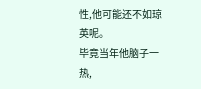性,他可能还不如琼英呢。
毕竟当年他脑子一热,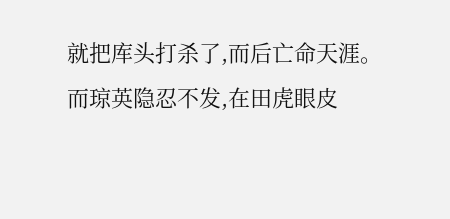就把库头打杀了,而后亡命天涯。
而琼英隐忍不发,在田虎眼皮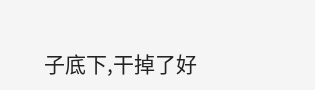子底下,干掉了好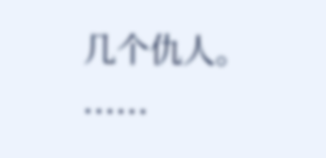几个仇人。
......